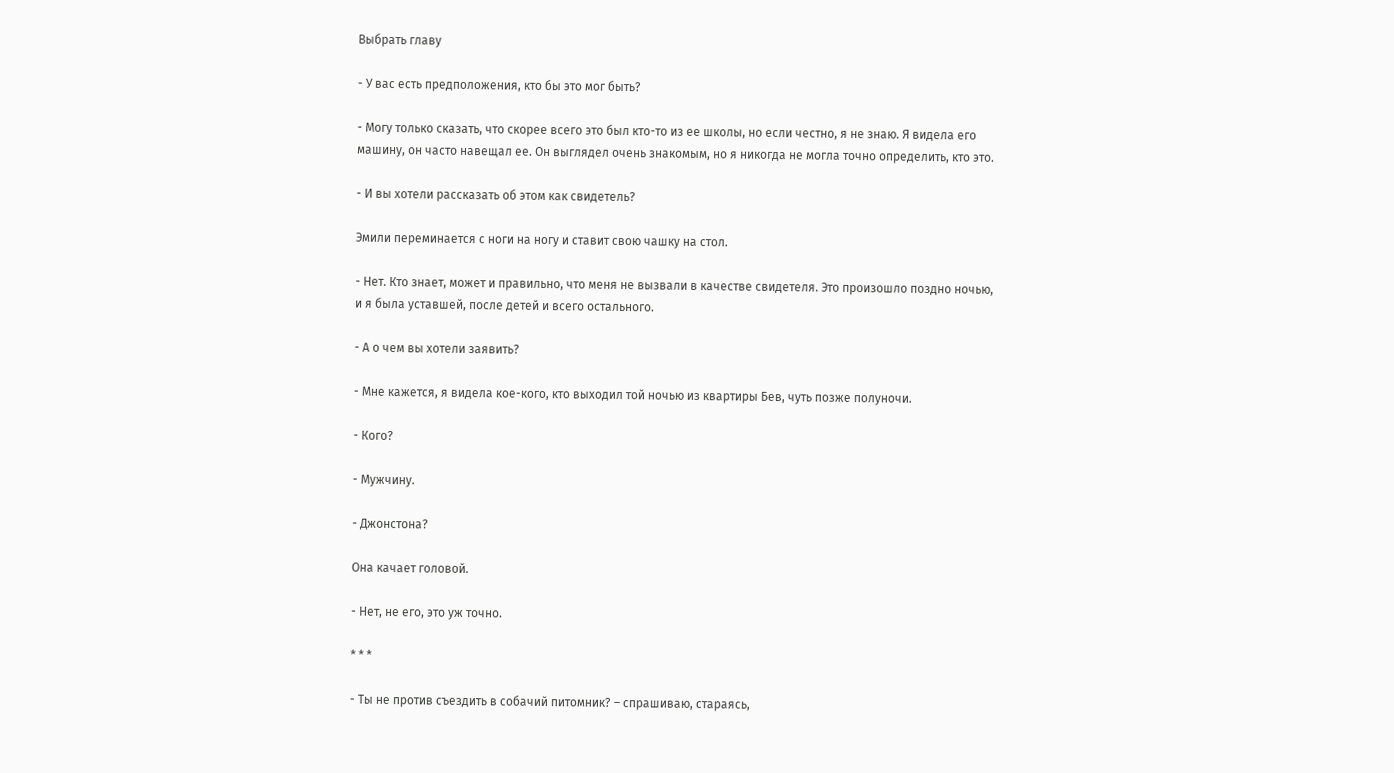Выбрать главу

- У вас есть предположения, кто бы это мог быть?

- Могу только сказать, что скорее всего это был кто-то из ее школы, но если честно, я не знаю. Я видела его машину, он часто навещал ее. Он выглядел очень знакомым, но я никогда не могла точно определить, кто это.

- И вы хотели рассказать об этом как свидетель?

Эмили переминается с ноги на ногу и ставит свою чашку на стол.

- Нет. Кто знает, может и правильно, что меня не вызвали в качестве свидетеля. Это произошло поздно ночью, и я была уставшей, после детей и всего остального.

- А о чем вы хотели заявить?

- Мне кажется, я видела кое-кого, кто выходил той ночью из квартиры Бев, чуть позже полуночи.

- Кого?

- Мужчину.

- Джонстона?

Она качает головой.

- Нет, не его, это уж точно.

* * *

- Ты не против съездить в собачий питомник? – спрашиваю, стараясь,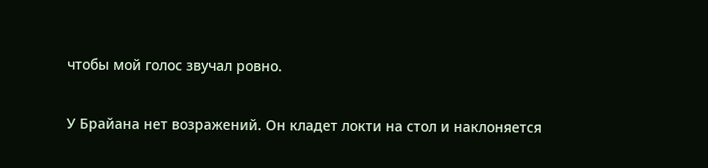чтобы мой голос звучал ровно.

У Брайана нет возражений. Он кладет локти на стол и наклоняется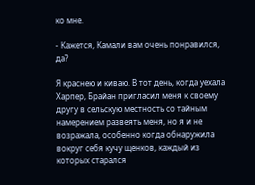ко мне.

- Кажется, Камали вам очень понравился, да?

Я краснею и киваю. В тот день, когда уехала Харпер, Брайан пригласил меня к своему другу в сельскую местность со тайным намерением развеять меня, но я и не возражала, особенно когда обнаружила вокруг себя кучу щенков, каждый из которых старался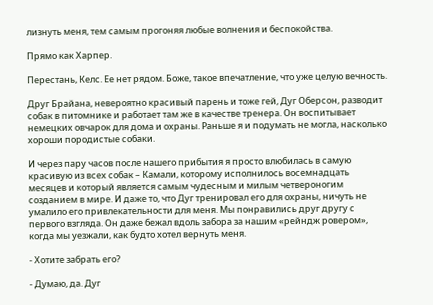лизнуть меня, тем самым прогоняя любые волнения и беспокойства.

Прямо как Харпер.

Перестань, Келс. Ее нет рядом. Боже, такое впечатление, что уже целую вечность.

Друг Брайана, невероятно красивый парень и тоже гей, Дуг Оберсон, разводит собак в питомнике и работает там же в качестве тренера. Он воспитывает немецких овчарок для дома и охраны. Раньше я и подумать не могла, насколько хороши породистые собаки.

И через пару часов после нашего прибытия я просто влюбилась в самую красивую из всех собак – Камали, которому исполнилось восемнадцать месяцев и который является самым чудесным и милым четвероногим созданием в мире. И даже то, что Дуг тренировал его для охраны, ничуть не умалило его привлекательности для меня. Мы понравились друг другу с первого взгляда. Он даже бежал вдоль забора за нашим «рейндж ровером», когда мы уезжали, как будто хотел вернуть меня.

- Хотите забрать его?

- Думаю, да. Дуг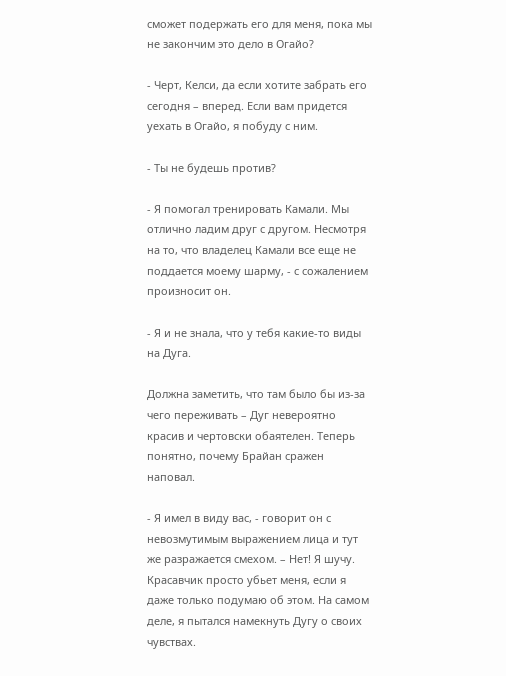сможет подержать его для меня, пока мы не закончим это дело в Огайо?

- Черт, Келси, да если хотите забрать его сегодня – вперед. Если вам придется уехать в Огайо, я побуду с ним.

- Ты не будешь против?

- Я помогал тренировать Камали. Мы отлично ладим друг с другом. Несмотря на то, что владелец Камали все еще не поддается моему шарму, - с сожалением произносит он.

- Я и не знала, что у тебя какие-то виды на Дуга.

Должна заметить, что там было бы из-за чего переживать – Дуг невероятно красив и чертовски обаятелен. Теперь понятно, почему Брайан сражен наповал.

- Я имел в виду вас, - говорит он с невозмутимым выражением лица и тут же разражается смехом. – Нет! Я шучу. Красавчик просто убьет меня, если я даже только подумаю об этом. На самом деле, я пытался намекнуть Дугу о своих чувствах.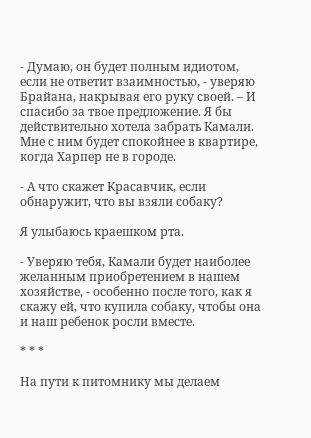- Думаю, он будет полным идиотом, если не ответит взаимностью, - уверяю Брайана, накрывая его руку своей. – И спасибо за твое предложение. Я бы действительно хотела забрать Камали. Мне с ним будет спокойнее в квартире, когда Харпер не в городе.

- А что скажет Красавчик, если обнаружит, что вы взяли собаку?

Я улыбаюсь краешком рта.

- Уверяю тебя, Камали будет наиболее желанным приобретением в нашем хозяйстве, - особенно после того, как я скажу ей, что купила собаку, чтобы она и наш ребенок росли вместе.

* * *

На пути к питомнику мы делаем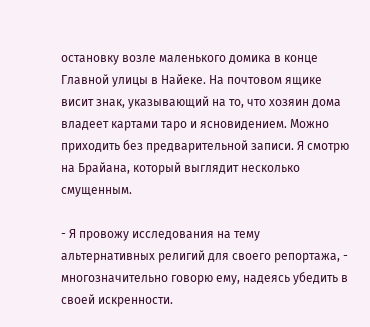остановку возле маленького домика в конце Главной улицы в Найеке. На почтовом ящике висит знак, указывающий на то, что хозяин дома владеет картами таро и ясновидением. Можно приходить без предварительной записи. Я смотрю на Брайана, который выглядит несколько смущенным.

- Я провожу исследования на тему альтернативных религий для своего репортажа, - многозначительно говорю ему, надеясь убедить в своей искренности.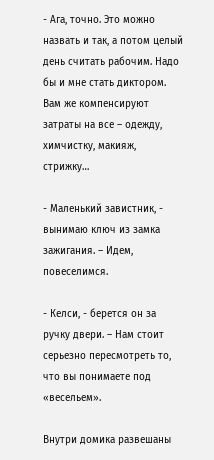- Ага, точно. Это можно назвать и так, а потом целый день считать рабочим. Надо бы и мне стать диктором. Вам же компенсируют затраты на все – одежду, химчистку, макияж, стрижку…

- Маленький завистник, - вынимаю ключ из замка зажигания. – Идем, повеселимся.

- Келси, - берется он за ручку двери. – Нам стоит серьезно пересмотреть то, что вы понимаете под «весельем».

Внутри домика развешаны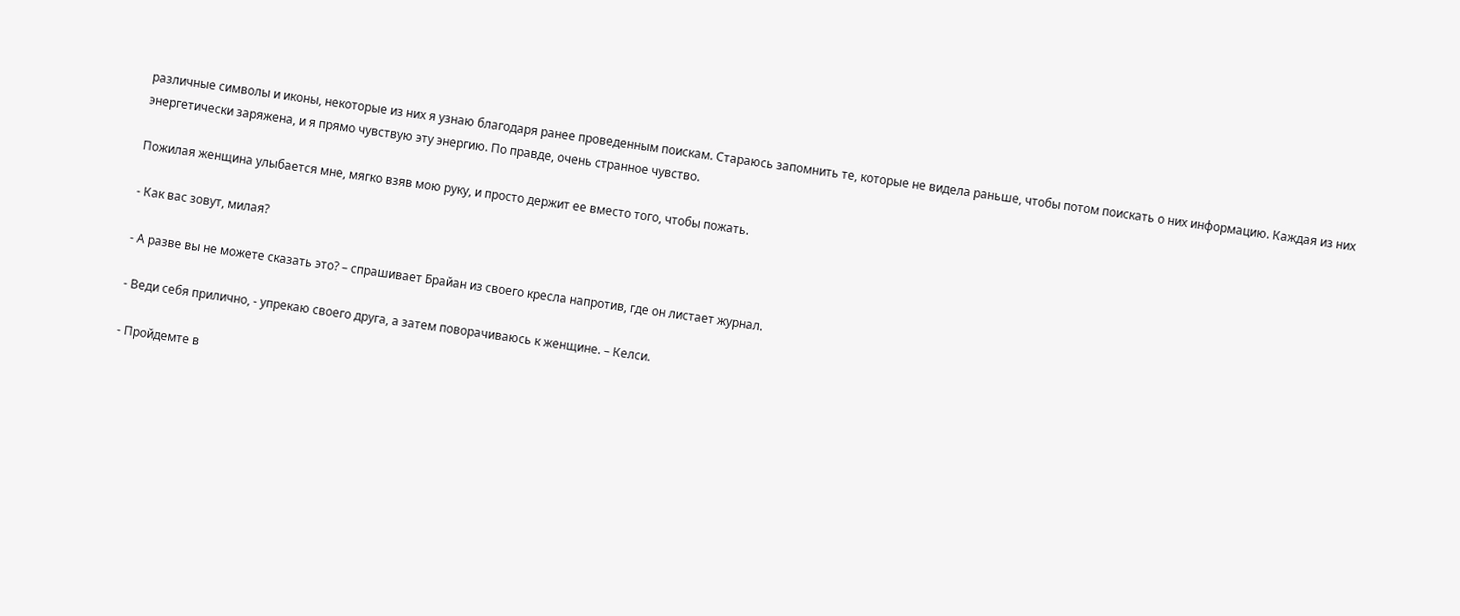различные символы и иконы, некоторые из них я узнаю благодаря ранее проведенным поискам. Стараюсь запомнить те, которые не видела раньше, чтобы потом поискать о них информацию. Каждая из них энергетически заряжена, и я прямо чувствую эту энергию. По правде, очень странное чувство.

Пожилая женщина улыбается мне, мягко взяв мою руку, и просто держит ее вместо того, чтобы пожать.

- Как вас зовут, милая?

- А разве вы не можете сказать это? – спрашивает Брайан из своего кресла напротив, где он листает журнал.

- Веди себя прилично, - упрекаю своего друга, а затем поворачиваюсь к женщине. – Келси.

- Пройдемте в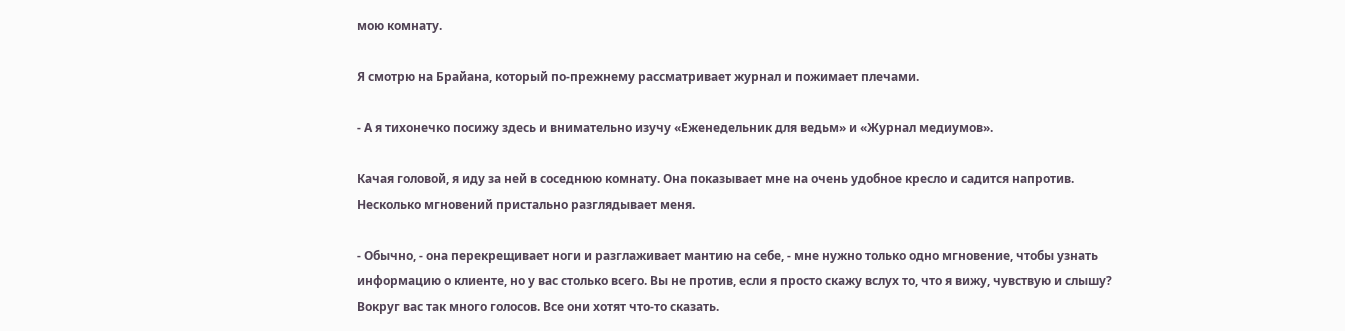мою комнату.

Я смотрю на Брайана, который по-прежнему рассматривает журнал и пожимает плечами.

- А я тихонечко посижу здесь и внимательно изучу «Еженедельник для ведьм» и «Журнал медиумов».

Качая головой, я иду за ней в соседнюю комнату. Она показывает мне на очень удобное кресло и садится напротив. Несколько мгновений пристально разглядывает меня.

- Обычно, - она перекрещивает ноги и разглаживает мантию на себе, - мне нужно только одно мгновение, чтобы узнать информацию о клиенте, но у вас столько всего. Вы не против, если я просто скажу вслух то, что я вижу, чувствую и слышу? Вокруг вас так много голосов. Все они хотят что-то сказать.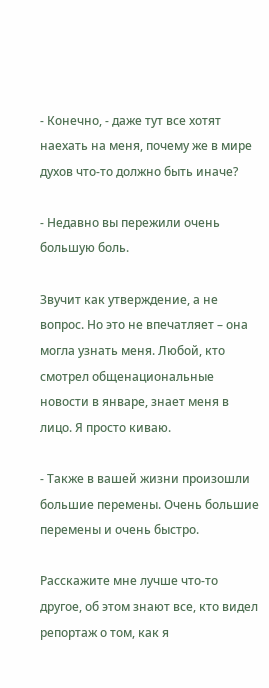- Конечно, - даже тут все хотят наехать на меня, почему же в мире духов что-то должно быть иначе?

- Недавно вы пережили очень большую боль.

Звучит как утверждение, а не вопрос. Но это не впечатляет – она могла узнать меня. Любой, кто смотрел общенациональные новости в январе, знает меня в лицо. Я просто киваю.

- Также в вашей жизни произошли большие перемены. Очень большие перемены и очень быстро.

Расскажите мне лучше что-то другое, об этом знают все, кто видел репортаж о том, как я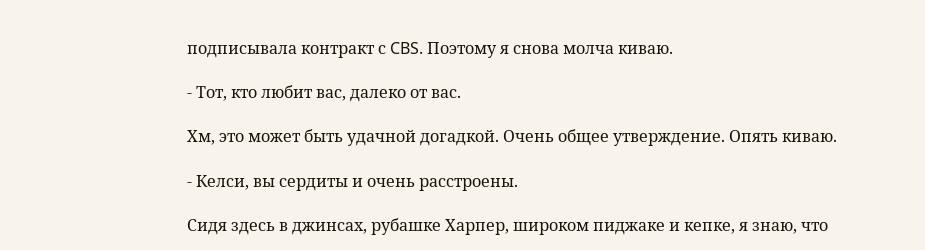подписывала контракт с CBS. Поэтому я снова молча киваю.

- Тот, кто любит вас, далеко от вас.

Хм, это может быть удачной догадкой. Очень общее утверждение. Опять киваю.

- Келси, вы сердиты и очень расстроены.

Сидя здесь в джинсах, рубашке Харпер, широком пиджаке и кепке, я знаю, что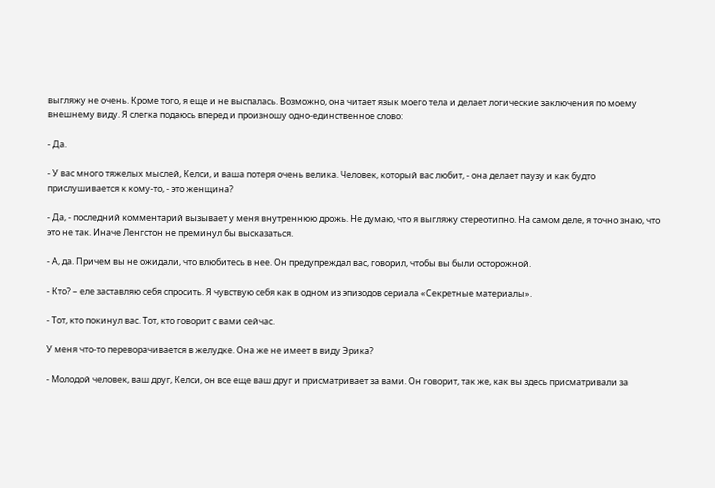выгляжу не очень. Кроме того, я еще и не выспалась. Возможно, она читает язык моего тела и делает логические заключения по моему внешнему виду. Я слегка подаюсь вперед и произношу одно-единственное слово:

- Да.

- У вас много тяжелых мыслей, Келси, и ваша потеря очень велика. Человек, который вас любит, - она делает паузу и как будто прислушивается к кому-то, - это женщина?

- Да, - последний комментарий вызывает у меня внутреннюю дрожь. Не думаю, что я выгляжу стереотипно. На самом деле, я точно знаю, что это не так. Иначе Ленгстон не преминул бы высказаться.

- А, да. Причем вы не ожидали, что влюбитесь в нее. Он предупреждал вас, говорил, чтобы вы были осторожной.

- Кто? – еле заставляю себя спросить. Я чувствую себя как в одном из эпизодов сериала «Секретные материалы».

- Тот, кто покинул вас. Тот, кто говорит с вами сейчас.

У меня что-то переворачивается в желудке. Она же не имеет в виду Эрика?

- Молодой человек, ваш друг, Келси, он все еще ваш друг и присматривает за вами. Он говорит, так же, как вы здесь присматривали за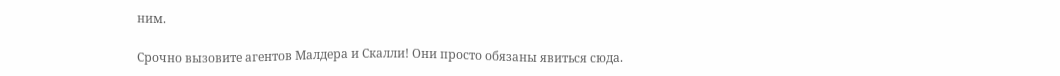ним.

Срочно вызовите агентов Малдера и Скалли! Они просто обязаны явиться сюда.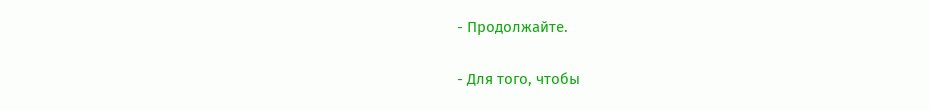- Продолжайте.

- Для того, чтобы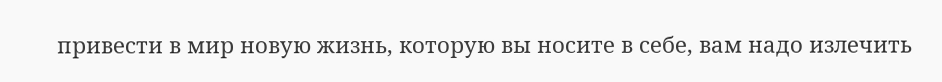привести в мир новую жизнь, которую вы носите в себе, вам надо излечить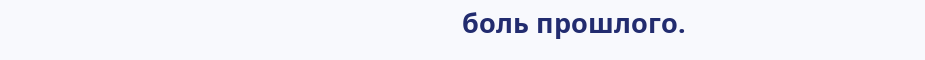боль прошлого.